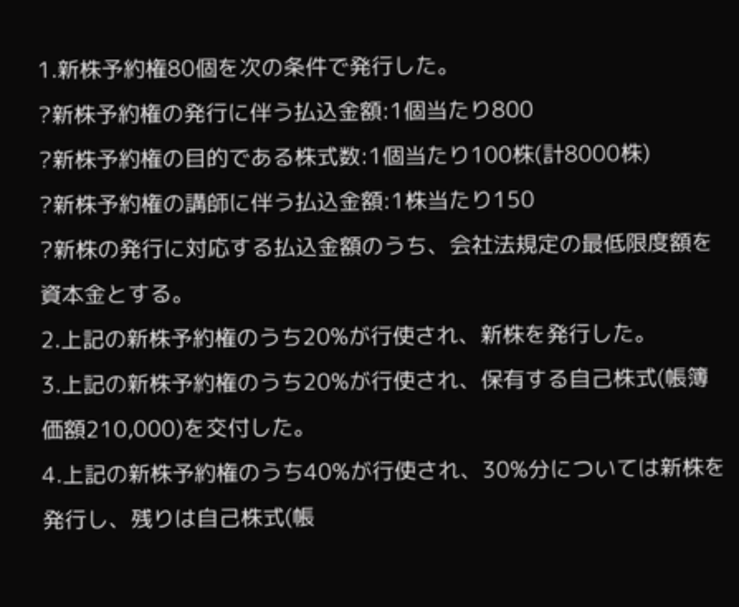1.新株予約権80個を次の条件で発行した。
?新株予約権の発行に伴う払込金額:1個当たり800
?新株予約権の目的である株式数:1個当たり100株(計8000株)
?新株予約権の講師に伴う払込金額:1株当たり150
?新株の発行に対応する払込金額のうち、会社法規定の最低限度額を資本金とする。
2.上記の新株予約権のうち20%が行使され、新株を発行した。
3.上記の新株予約権のうち20%が行使され、保有する自己株式(帳簿価額210,000)を交付した。
4.上記の新株予約権のうち40%が行使され、30%分については新株を発行し、残りは自己株式(帳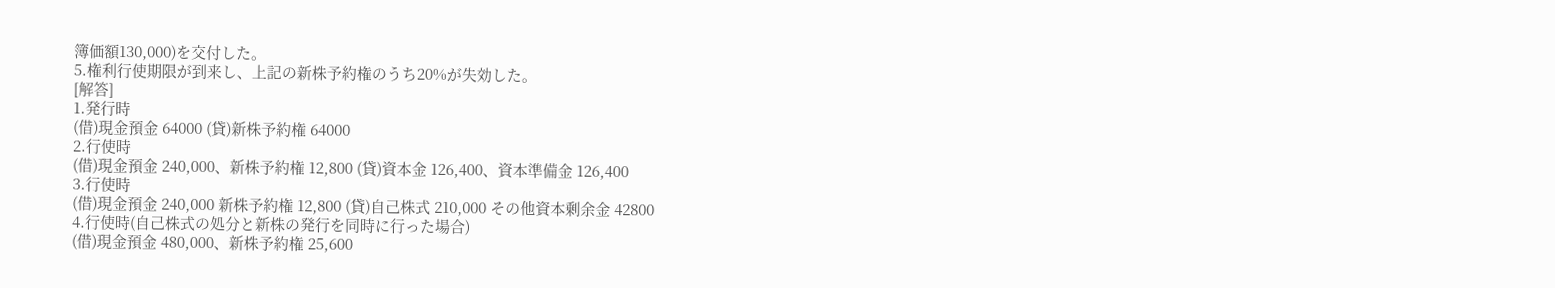簿価額130,000)を交付した。
5.権利行使期限が到来し、上記の新株予約権のうち20%が失効した。
[解答]
1.発行時
(借)現金預金 64000 (貸)新株予約権 64000
2.行使時
(借)現金預金 240,000、新株予約権 12,800 (貸)資本金 126,400、資本準備金 126,400
3.行使時
(借)現金預金 240,000 新株予約権 12,800 (貸)自己株式 210,000 その他資本剰余金 42800
4.行使時(自己株式の処分と新株の発行を同時に行った場合)
(借)現金預金 480,000、新株予約権 25,600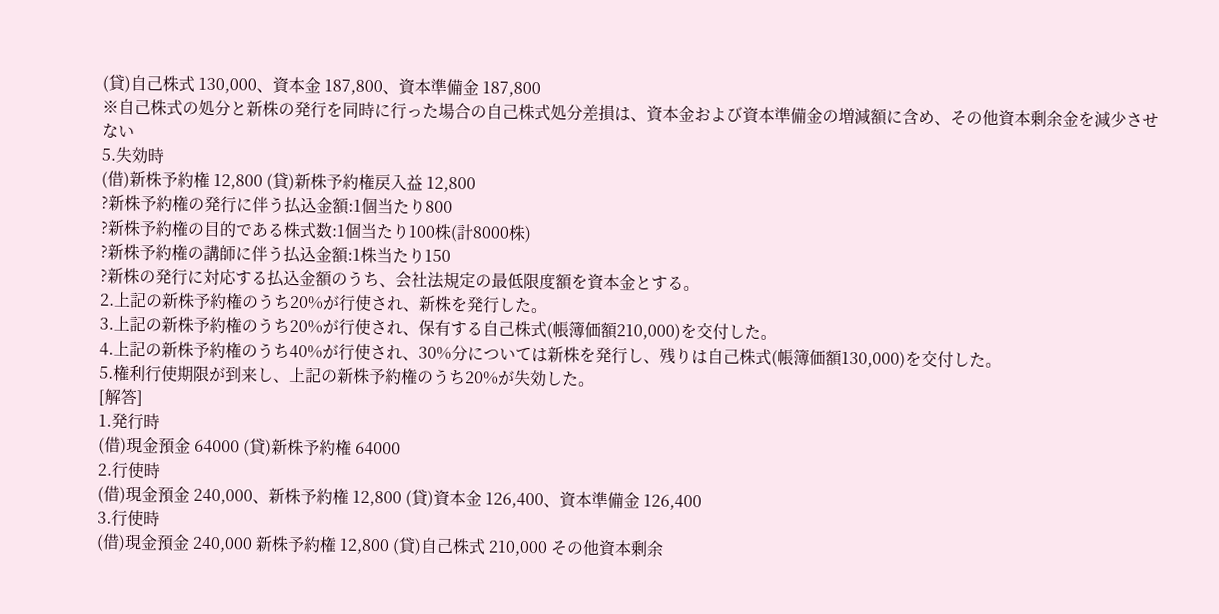(貸)自己株式 130,000、資本金 187,800、資本準備金 187,800
※自己株式の処分と新株の発行を同時に行った場合の自己株式処分差損は、資本金および資本準備金の増減額に含め、その他資本剰余金を減少させない
5.失効時
(借)新株予約権 12,800 (貸)新株予約権戻入益 12,800
?新株予約権の発行に伴う払込金額:1個当たり800
?新株予約権の目的である株式数:1個当たり100株(計8000株)
?新株予約権の講師に伴う払込金額:1株当たり150
?新株の発行に対応する払込金額のうち、会社法規定の最低限度額を資本金とする。
2.上記の新株予約権のうち20%が行使され、新株を発行した。
3.上記の新株予約権のうち20%が行使され、保有する自己株式(帳簿価額210,000)を交付した。
4.上記の新株予約権のうち40%が行使され、30%分については新株を発行し、残りは自己株式(帳簿価額130,000)を交付した。
5.権利行使期限が到来し、上記の新株予約権のうち20%が失効した。
[解答]
1.発行時
(借)現金預金 64000 (貸)新株予約権 64000
2.行使時
(借)現金預金 240,000、新株予約権 12,800 (貸)資本金 126,400、資本準備金 126,400
3.行使時
(借)現金預金 240,000 新株予約権 12,800 (貸)自己株式 210,000 その他資本剰余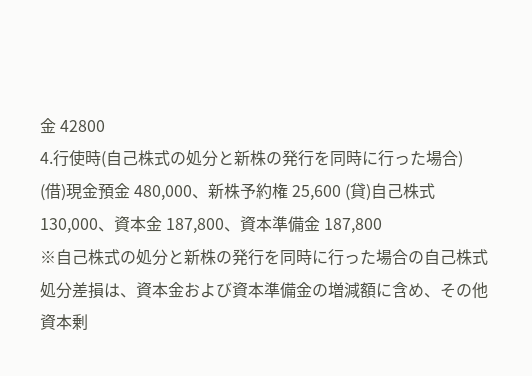金 42800
4.行使時(自己株式の処分と新株の発行を同時に行った場合)
(借)現金預金 480,000、新株予約権 25,600 (貸)自己株式 130,000、資本金 187,800、資本準備金 187,800
※自己株式の処分と新株の発行を同時に行った場合の自己株式処分差損は、資本金および資本準備金の増減額に含め、その他資本剰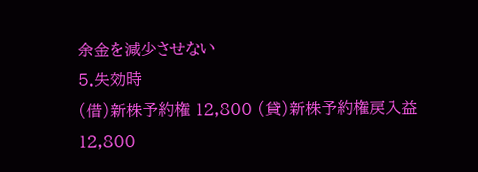余金を減少させない
5.失効時
(借)新株予約権 12,800 (貸)新株予約権戻入益 12,800